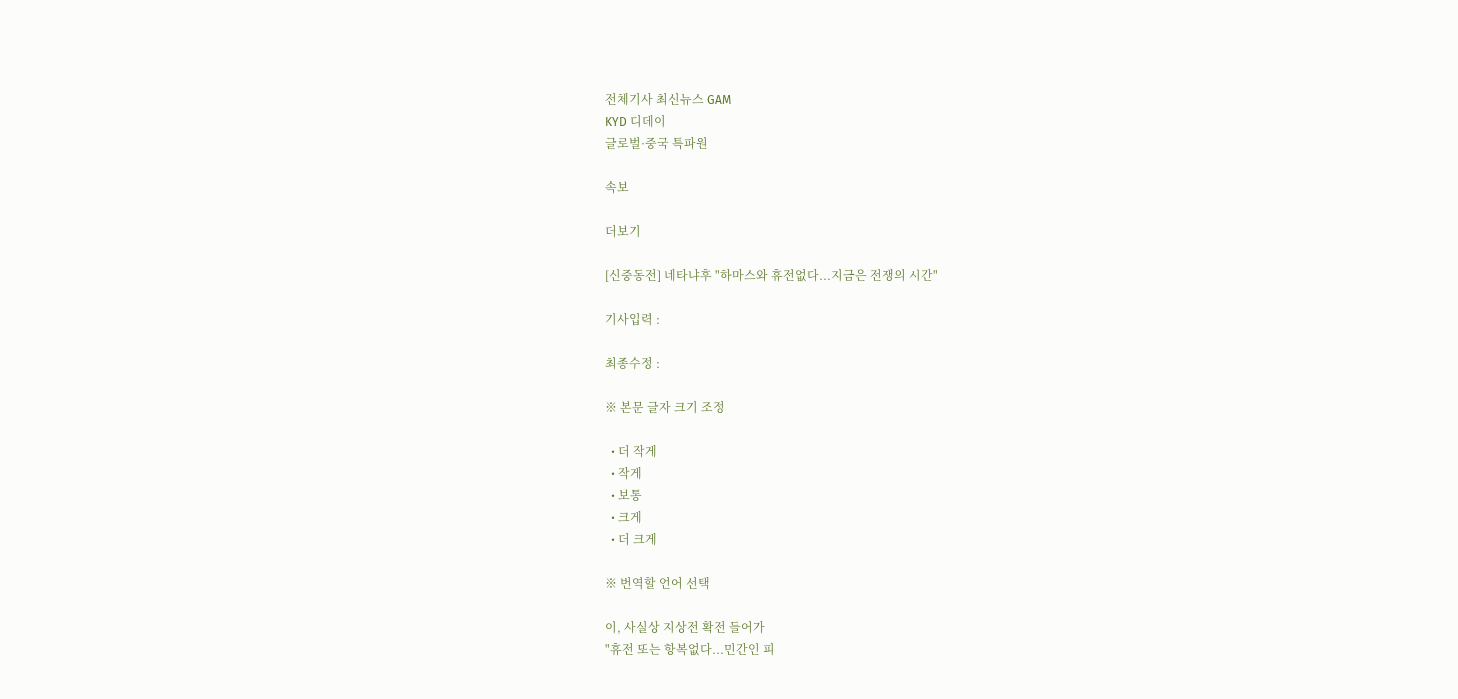전체기사 최신뉴스 GAM
KYD 디데이
글로벌·중국 특파원

속보

더보기

[신중동전] 네타냐후 "하마스와 휴전없다...지금은 전쟁의 시간"

기사입력 :

최종수정 :

※ 본문 글자 크기 조정

  • 더 작게
  • 작게
  • 보통
  • 크게
  • 더 크게

※ 번역할 언어 선택

이, 사실상 지상전 확전 들어가
"휴전 또는 항복없다...민간인 피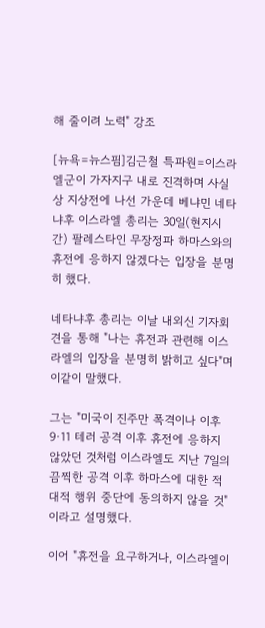해 줄이려 노력" 강조

[뉴욕=뉴스핌]김근철 특파원=이스라엘군이 가자지구 내로 진격하며 사실상 지상전에 나선 가운데 베냐민 네타냐후 이스라엘 총리는 30일(현지시간) 팔레스타인 무장정파 하마스와의 휴전에 응하지 않겠다는 입장을 분명히 했다.

네타냐후 총리는 이날 내외신 기자회견을 통해 "나는 휴전과 관련해 이스라엘의 입장을 분명히 밝히고 싶다"며 이같이 말했다.

그는 "미국이 진주만 폭격이나 이후 9·11 테러 공격 이후 휴전에 응하지 않았던 것처럼 이스라엘도 지난 7일의 끔찍한 공격 이후 하마스에 대한 적대적 행위 중단에 동의하지 않을 것"이라고 설명했다.

이어 "휴전을 요구하거나, 이스라엘이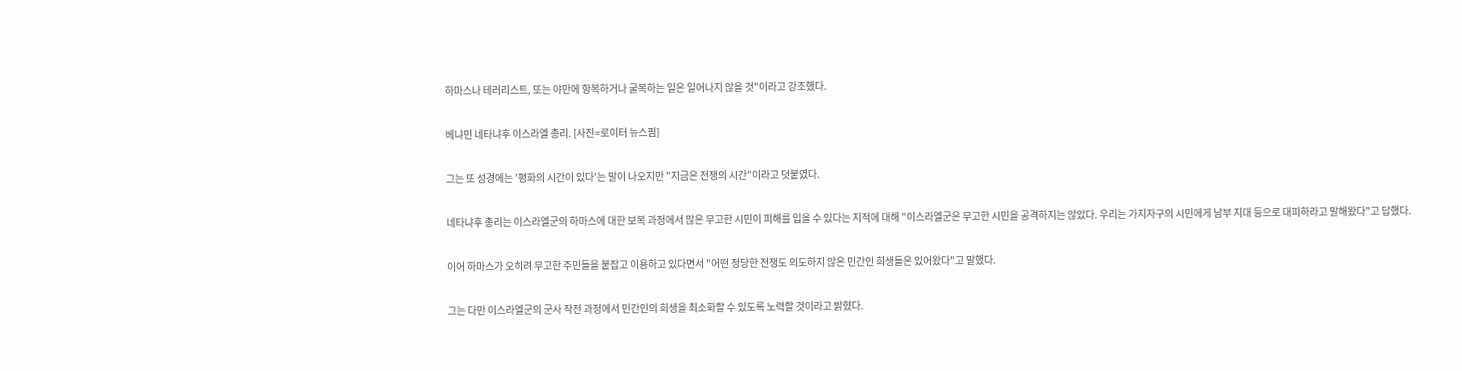하마스나 테러리스트, 또는 야만에 항복하거나 굴복하는 일은 일어나지 않을 것"이라고 강조했다.

베냐민 네타냐후 이스라엘 총리. [사진=로이터 뉴스핌]

그는 또 성경에는 '평화의 시간이 있다'는 말이 나오지만 "지금은 전쟁의 시간"이라고 덧붙였다.

네타냐후 총리는 이스라엘군의 하마스에 대한 보복 과정에서 많은 무고한 시민이 피해를 입을 수 있다는 지적에 대해 "이스라엘군은 무고한 시민을 공격하지는 않았다. 우리는 가지자구의 시민에게 남부 지대 등으로 대피하라고 말해왔다"고 답했다.

이어 하마스가 오히려 무고한 주민들을 붙잡고 이용하고 있다면서 "어떤 정당한 전쟁도 의도하지 않은 민간인 희생들은 있어왔다"고 말했다.

그는 다만 이스라엘군의 군사 작전 과정에서 민간인의 희생을 최소화할 수 있도록 노력할 것이라고 밝혔다.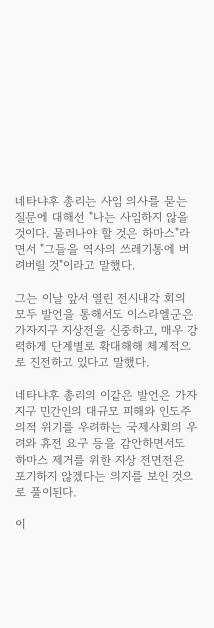네타냐후 총리는 사임 의사를 묻는 질문에 대해선 "나는 사임하지 않을 것이다. 물러나야 할 것은 하마스"라면서 "그들을 역사의 쓰레기통에 버려버릴 것"이라고 말했다.

그는 이날 앞서 열린 전시내각 회의 모두 발언을 통해서도 이스라엘군은 가자지구 지상전을 신중하고, 매우 강력하게 단계별로 확대해해 체계적으로 진전하고 있다고 말했다.

네타냐후 총리의 이같은 발언은 가자지구 민간인의 대규모 피해와 인도주의적 위기를 우려하는 국제사회의 우려와 휴전 요구 등을 감안하면서도 하마스 제거를 위한 지상 전면전은 포기하지 않겠다는 의지를 보인 것으로 풀이된다.

이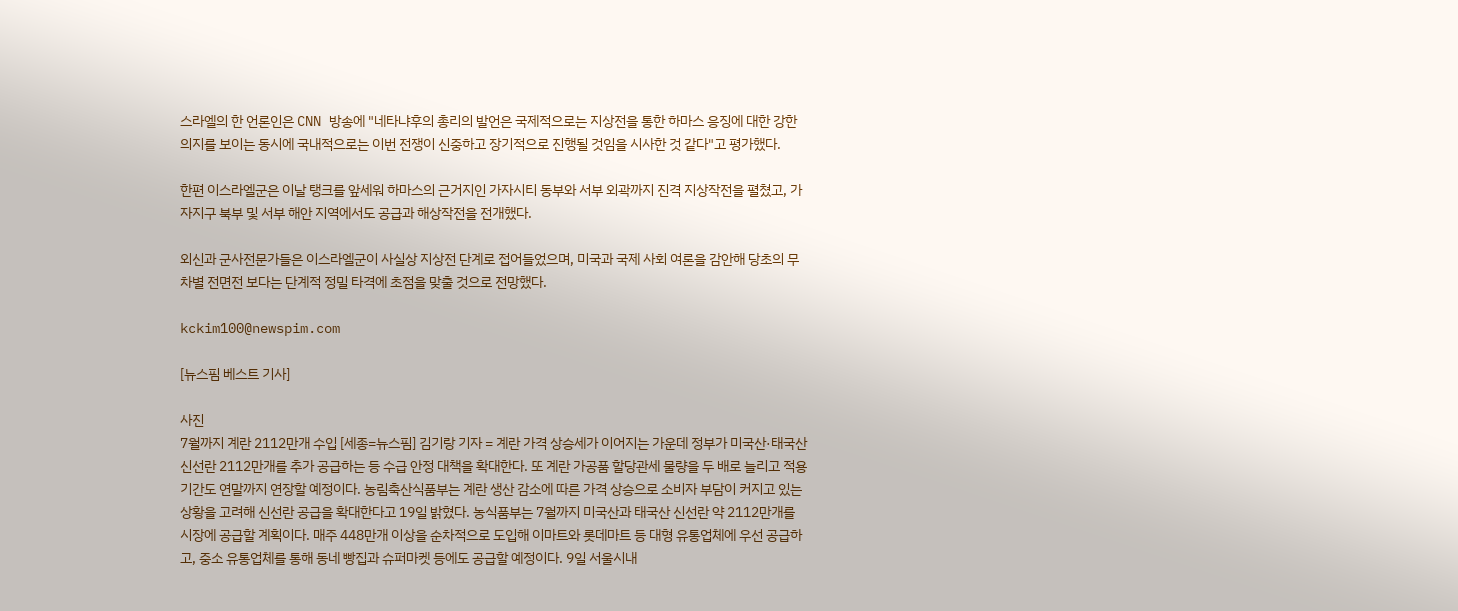스라엘의 한 언론인은 CNN 방송에 "네타냐후의 총리의 발언은 국제적으로는 지상전을 통한 하마스 응징에 대한 강한 의지를 보이는 동시에 국내적으로는 이번 전쟁이 신중하고 장기적으로 진행될 것임을 시사한 것 같다"고 평가했다.

한편 이스라엘군은 이날 탱크를 앞세워 하마스의 근거지인 가자시티 동부와 서부 외곽까지 진격 지상작전을 펼쳤고, 가자지구 북부 및 서부 해안 지역에서도 공급과 해상작전을 전개했다.

외신과 군사전문가들은 이스라엘군이 사실상 지상전 단계로 접어들었으며, 미국과 국제 사회 여론을 감안해 당초의 무차별 전면전 보다는 단계적 정밀 타격에 초점을 맞출 것으로 전망했다.

kckim100@newspim.com

[뉴스핌 베스트 기사]

사진
7월까지 계란 2112만개 수입 [세종=뉴스핌] 김기랑 기자 = 계란 가격 상승세가 이어지는 가운데 정부가 미국산·태국산 신선란 2112만개를 추가 공급하는 등 수급 안정 대책을 확대한다. 또 계란 가공품 할당관세 물량을 두 배로 늘리고 적용 기간도 연말까지 연장할 예정이다. 농림축산식품부는 계란 생산 감소에 따른 가격 상승으로 소비자 부담이 커지고 있는 상황을 고려해 신선란 공급을 확대한다고 19일 밝혔다. 농식품부는 7월까지 미국산과 태국산 신선란 약 2112만개를 시장에 공급할 계획이다. 매주 448만개 이상을 순차적으로 도입해 이마트와 롯데마트 등 대형 유통업체에 우선 공급하고, 중소 유통업체를 통해 동네 빵집과 슈퍼마켓 등에도 공급할 예정이다. 9일 서울시내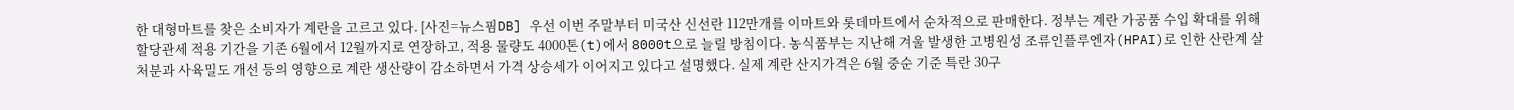한 대형마트를 찾은 소비자가 계란을 고르고 있다. [사진=뉴스핌DB] 우선 이번 주말부터 미국산 신선란 112만개를 이마트와 롯데마트에서 순차적으로 판매한다. 정부는 계란 가공품 수입 확대를 위해 할당관세 적용 기간을 기존 6월에서 12월까지로 연장하고, 적용 물량도 4000톤(t)에서 8000t으로 늘릴 방침이다. 농식품부는 지난해 겨울 발생한 고병원성 조류인플루엔자(HPAI)로 인한 산란계 살처분과 사육밀도 개선 등의 영향으로 계란 생산량이 감소하면서 가격 상승세가 이어지고 있다고 설명했다. 실제 계란 산지가격은 6월 중순 기준 특란 30구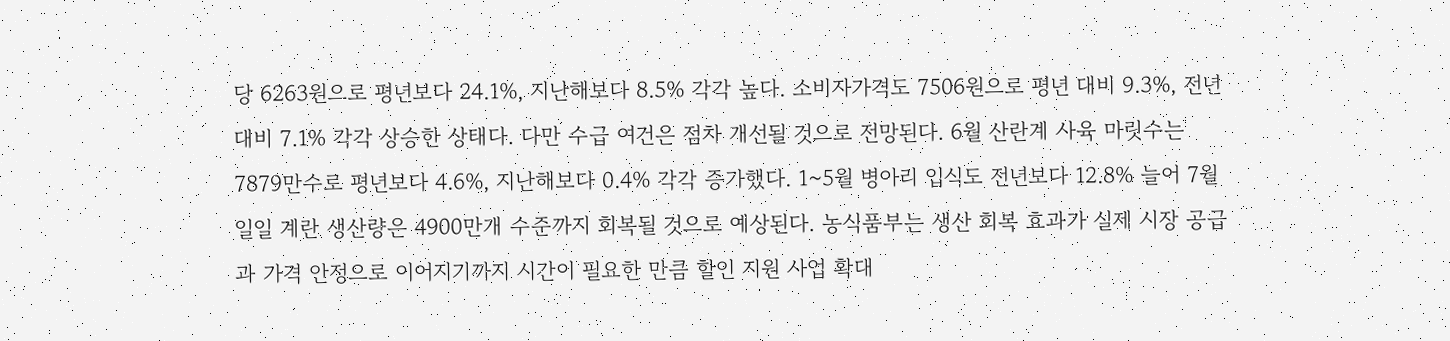당 6263원으로 평년보다 24.1%, 지난해보다 8.5% 각각 높다. 소비자가격도 7506원으로 평년 대비 9.3%, 전년 대비 7.1% 각각 상승한 상태다. 다만 수급 여건은 점차 개선될 것으로 전망된다. 6월 산란계 사육 마릿수는 7879만수로 평년보다 4.6%, 지난해보다 0.4% 각각 증가했다. 1~5월 병아리 입식도 전년보다 12.8% 늘어 7월 일일 계란 생산량은 4900만개 수준까지 회복될 것으로 예상된다. 농식품부는 생산 회복 효과가 실제 시장 공급과 가격 안정으로 이어지기까지 시간이 필요한 만큼 할인 지원 사업 확대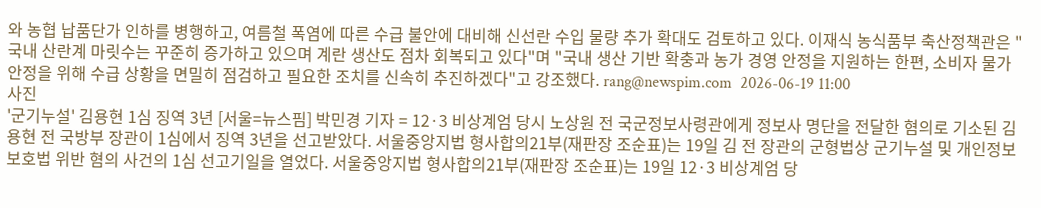와 농협 납품단가 인하를 병행하고, 여름철 폭염에 따른 수급 불안에 대비해 신선란 수입 물량 추가 확대도 검토하고 있다. 이재식 농식품부 축산정책관은 "국내 산란계 마릿수는 꾸준히 증가하고 있으며 계란 생산도 점차 회복되고 있다"며 "국내 생산 기반 확충과 농가 경영 안정을 지원하는 한편, 소비자 물가 안정을 위해 수급 상황을 면밀히 점검하고 필요한 조치를 신속히 추진하겠다"고 강조했다. rang@newspim.com  2026-06-19 11:00
사진
'군기누설' 김용현 1심 징역 3년 [서울=뉴스핌] 박민경 기자 = 12·3 비상계엄 당시 노상원 전 국군정보사령관에게 정보사 명단을 전달한 혐의로 기소된 김용현 전 국방부 장관이 1심에서 징역 3년을 선고받았다. 서울중앙지법 형사합의21부(재판장 조순표)는 19일 김 전 장관의 군형법상 군기누설 및 개인정보보호법 위반 혐의 사건의 1심 선고기일을 열었다. 서울중앙지법 형사합의21부(재판장 조순표)는 19일 12·3 비상계엄 당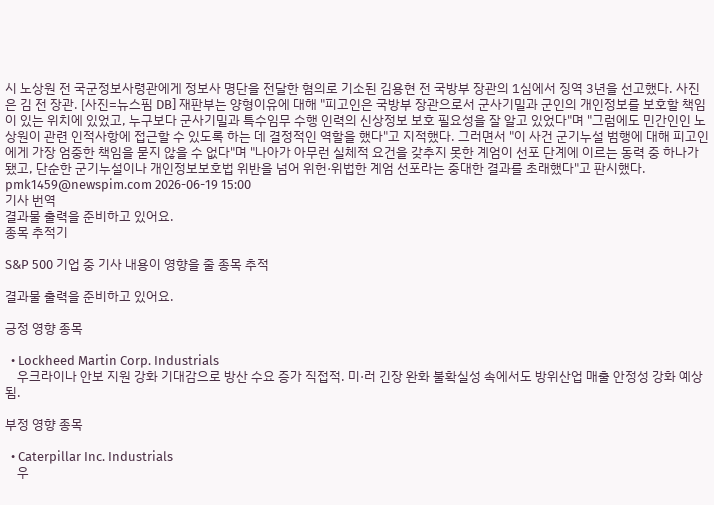시 노상원 전 국군정보사령관에게 정보사 명단을 전달한 혐의로 기소된 김용현 전 국방부 장관의 1심에서 징역 3년을 선고했다. 사진은 김 전 장관. [사진=뉴스핌 DB] 재판부는 양형이유에 대해 "피고인은 국방부 장관으로서 군사기밀과 군인의 개인정보를 보호할 책임이 있는 위치에 있었고, 누구보다 군사기밀과 특수임무 수행 인력의 신상정보 보호 필요성을 잘 알고 있었다"며 "그럼에도 민간인인 노상원이 관련 인적사항에 접근할 수 있도록 하는 데 결정적인 역할을 했다"고 지적했다. 그러면서 "이 사건 군기누설 범행에 대해 피고인에게 가장 엄중한 책임을 묻지 않을 수 없다"며 "나아가 아무런 실체적 요건을 갖추지 못한 계엄이 선포 단계에 이르는 동력 중 하나가 됐고, 단순한 군기누설이나 개인정보보호법 위반을 넘어 위헌·위법한 계엄 선포라는 중대한 결과를 초래했다"고 판시했다.  pmk1459@newspim.com 2026-06-19 15:00
기사 번역
결과물 출력을 준비하고 있어요.
종목 추적기

S&P 500 기업 중 기사 내용이 영향을 줄 종목 추적

결과물 출력을 준비하고 있어요.

긍정 영향 종목

  • Lockheed Martin Corp. Industrials
    우크라이나 안보 지원 강화 기대감으로 방산 수요 증가 직접적. 미·러 긴장 완화 불확실성 속에서도 방위산업 매출 안정성 강화 예상됨.

부정 영향 종목

  • Caterpillar Inc. Industrials
    우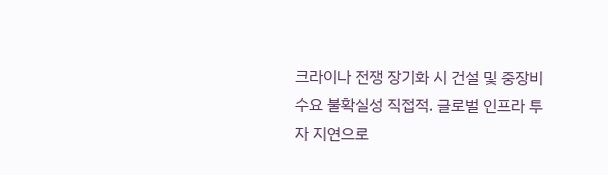크라이나 전쟁 장기화 시 건설 및 중장비 수요 불확실성 직접적. 글로벌 인프라 투자 지연으로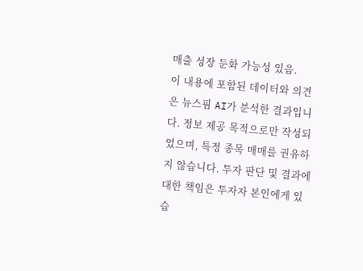매출 성장 둔화 가능성 있음.
이 내용에 포함된 데이터와 의견은 뉴스핌 AI가 분석한 결과입니다. 정보 제공 목적으로만 작성되었으며, 특정 종목 매매를 권유하지 않습니다. 투자 판단 및 결과에 대한 책임은 투자자 본인에게 있습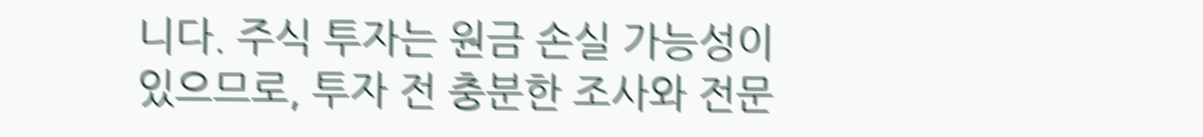니다. 주식 투자는 원금 손실 가능성이 있으므로, 투자 전 충분한 조사와 전문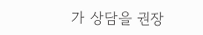가 상담을 권장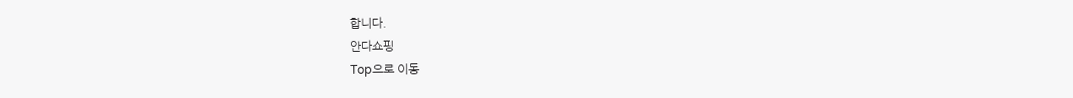합니다.
안다쇼핑
Top으로 이동